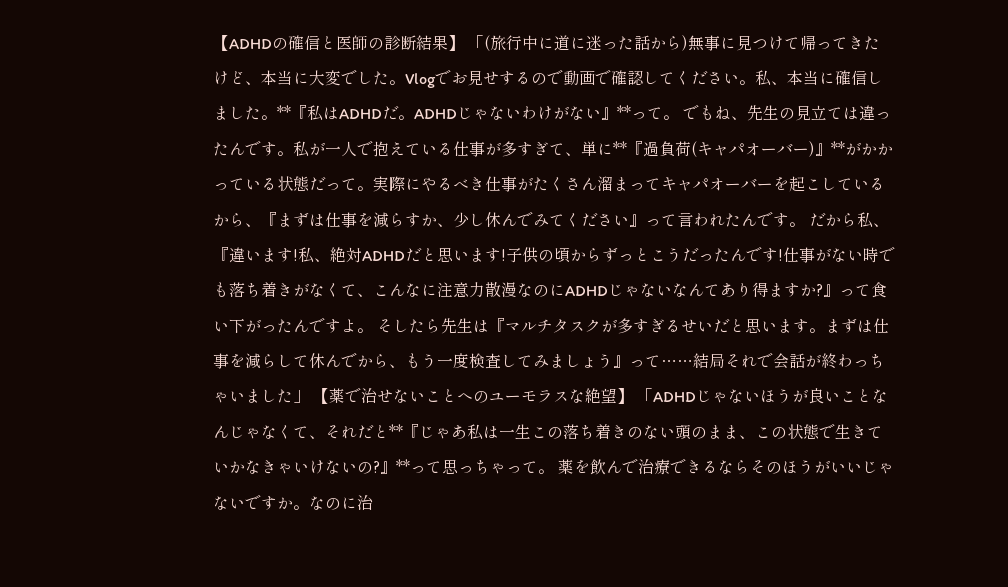【ADHDの確信と医師の診断結果】 「(旅行中に道に迷った話から)無事に見つけて帰ってきたけど、本当に大変でした。Vlogでお見せするので動画で確認してください。私、本当に確信しました。**『私はADHDだ。ADHDじゃないわけがない』**って。 でもね、先生の見立ては違ったんです。私が一人で抱えている仕事が多すぎて、単に**『過負荷(キャパオーバー)』**がかかっている状態だって。実際にやるべき仕事がたくさん溜まってキャパオーバーを起こしているから、『まずは仕事を減らすか、少し休んでみてください』って言われたんです。 だから私、『違います!私、絶対ADHDだと思います!子供の頃からずっとこうだったんです!仕事がない時でも落ち着きがなくて、こんなに注意力散漫なのにADHDじゃないなんてあり得ますか?』って食い下がったんですよ。 そしたら先生は『マルチタスクが多すぎるせいだと思います。まずは仕事を減らして休んでから、もう一度検査してみましょう』って……結局それで会話が終わっちゃいました」 【薬で治せないことへのユーモラスな絶望】 「ADHDじゃないほうが良いことなんじゃなくて、それだと**『じゃあ私は一生この落ち着きのない頭のまま、この状態で生きていかなきゃいけないの?』**って思っちゃって。 薬を飲んで治療できるならそのほうがいいじゃないですか。なのに治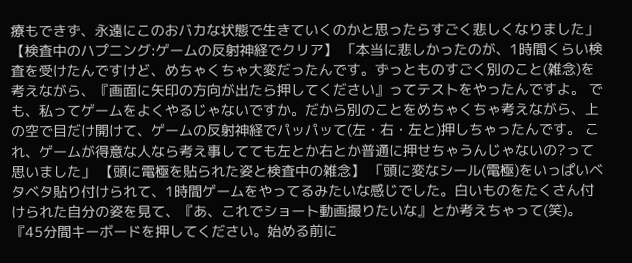療もできず、永遠にこのおバカな状態で生きていくのかと思ったらすごく悲しくなりました」 【検査中のハプニング:ゲームの反射神経でクリア】 「本当に悲しかったのが、1時間くらい検査を受けたんですけど、めちゃくちゃ大変だったんです。ずっとものすごく別のこと(雑念)を考えながら、『画面に矢印の方向が出たら押してください』ってテストをやったんですよ。 でも、私ってゲームをよくやるじゃないですか。だから別のことをめちゃくちゃ考えながら、上の空で目だけ開けて、ゲームの反射神経でパッパッて(左・右・左と)押しちゃったんです。 これ、ゲームが得意な人なら考え事してても左とか右とか普通に押せちゃうんじゃないの?って思いました」 【頭に電極を貼られた姿と検査中の雑念】 「頭に変なシール(電極)をいっぱいベタベタ貼り付けられて、1時間ゲームをやってるみたいな感じでした。白いものをたくさん付けられた自分の姿を見て、『あ、これでショート動画撮りたいな』とか考えちゃって(笑)。 『45分間キーボードを押してください。始める前に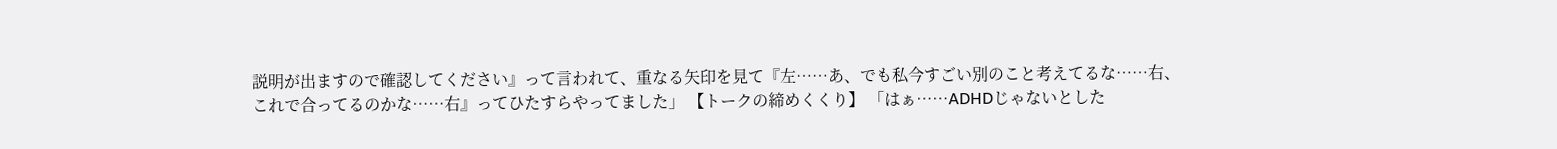説明が出ますので確認してください』って言われて、重なる矢印を見て『左……あ、でも私今すごい別のこと考えてるな……右、これで合ってるのかな……右』ってひたすらやってました」 【トークの締めくくり】 「はぁ……ADHDじゃないとした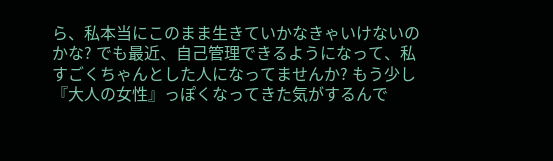ら、私本当にこのまま生きていかなきゃいけないのかな? でも最近、自己管理できるようになって、私すごくちゃんとした人になってませんか? もう少し『大人の女性』っぽくなってきた気がするんで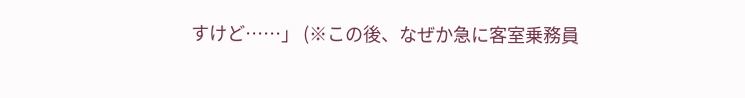すけど……」 (※この後、なぜか急に客室乗務員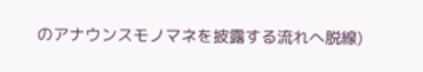のアナウンスモノマネを披露する流れへ脱線)